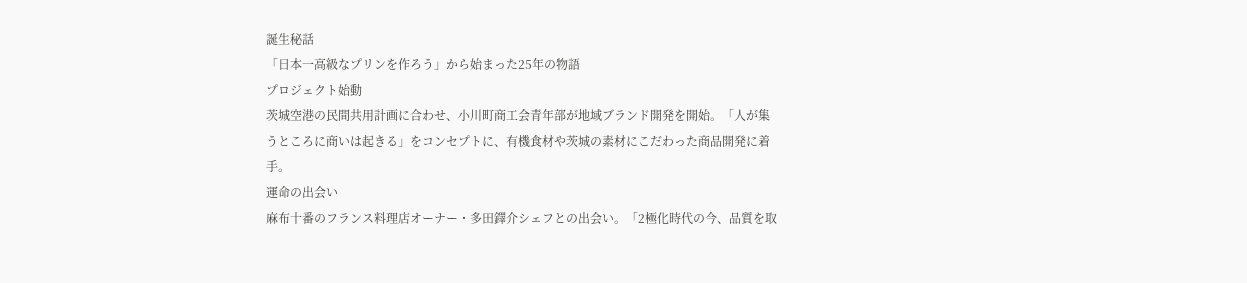誕生秘話
「日本一高級なプリンを作ろう」から始まった25年の物語
プロジェクト始動
茨城空港の民間共用計画に合わせ、小川町商工会青年部が地域ブランド開発を開始。「人が集うところに商いは起きる」をコンセプトに、有機食材や茨城の素材にこだわった商品開発に着手。
運命の出会い
麻布十番のフランス料理店オーナー・多田鐸介シェフとの出会い。「2極化時代の今、品質を取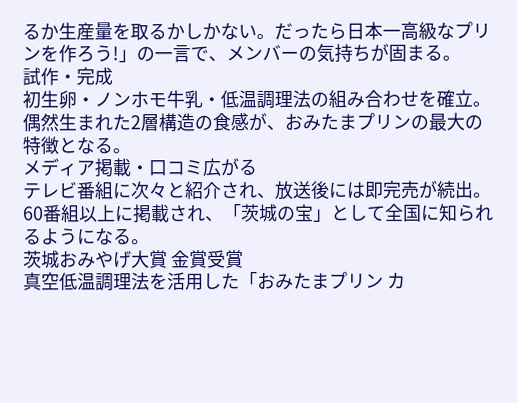るか生産量を取るかしかない。だったら日本一高級なプリンを作ろう!」の一言で、メンバーの気持ちが固まる。
試作・完成
初生卵・ノンホモ牛乳・低温調理法の組み合わせを確立。偶然生まれた2層構造の食感が、おみたまプリンの最大の特徴となる。
メディア掲載・口コミ広がる
テレビ番組に次々と紹介され、放送後には即完売が続出。60番組以上に掲載され、「茨城の宝」として全国に知られるようになる。
茨城おみやげ大賞 金賞受賞
真空低温調理法を活用した「おみたまプリン カ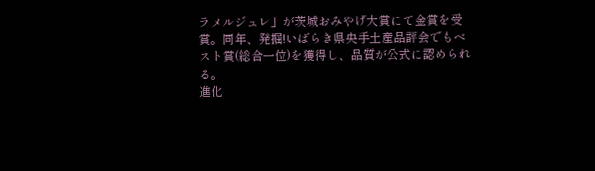ラメルジュレ」が茨城おみやげ大賞にて金賞を受賞。同年、発掘!いばらき県央手土産品評会でもベスト賞(総合一位)を獲得し、品質が公式に認められる。
進化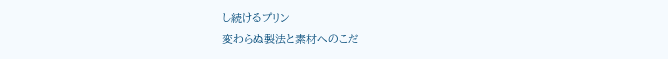し続けるプリン
変わらぬ製法と素材へのこだ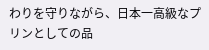わりを守りながら、日本一高級なプリンとしての品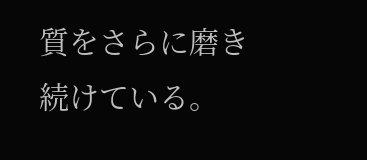質をさらに磨き続けている。